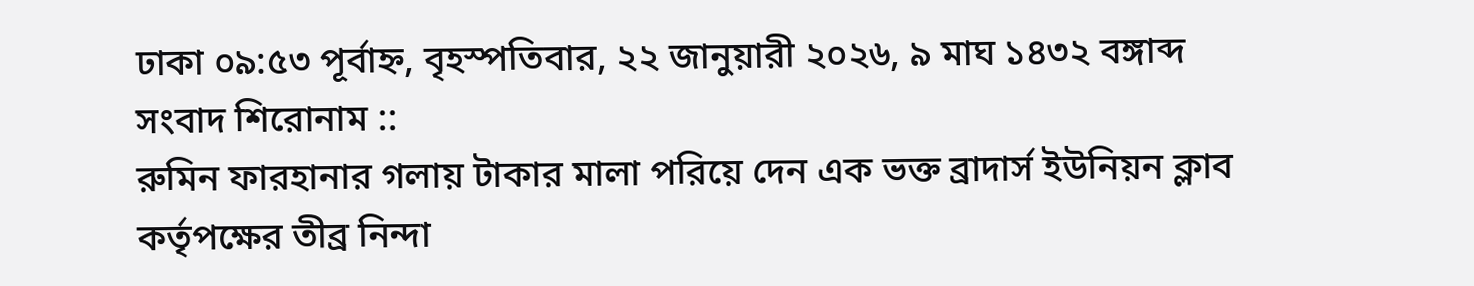ঢাকা ০৯:৫৩ পূর্বাহ্ন, বৃহস্পতিবার, ২২ জানুয়ারী ২০২৬, ৯ মাঘ ১৪৩২ বঙ্গাব্দ
সংবাদ শিরোনাম ::
রুমিন ফারহানার গলায় টাকার মালা পরিয়ে দেন এক ভক্ত ব্রাদার্স ইউনিয়ন ক্লাব কর্তৃপক্ষের তীব্র নিন্দা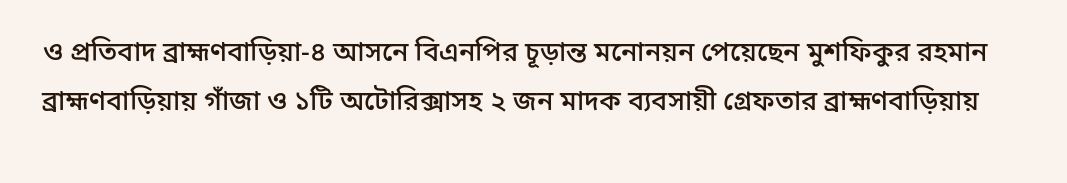ও প্রতিবাদ ব্রাহ্মণবাড়িয়া-৪ আসনে বিএনপির চূড়ান্ত মনোনয়ন পেয়েছেন মুশফিকুর রহমান ব্রাহ্মণবাড়িয়ায় গাঁজা ও ১টি অটোরিক্সাসহ ২ জন মাদক ব্যবসায়ী গ্রেফতার ব্রাহ্মণবাড়িয়ায়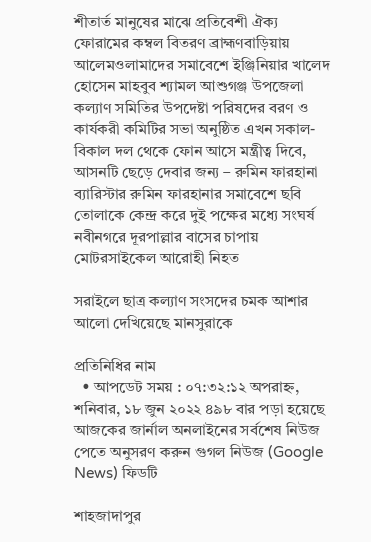শীতার্ত মানুষের মাঝে প্রতিবেশী ঐক্য ফোরামের কম্বল বিতরণ ব্রাহ্মণবাড়িয়ায় আলেমওলামাদের সমাবেশে ইঞ্জিনিয়ার খালেদ হোসেন মাহবুব শ্যামল আশুগঞ্জ উপজেলা কল্যাণ সমিতির উপদেষ্টা পরিষদের বরণ ও কার্যকরী কমিটির সভা অনুষ্ঠিত এখন সকাল-বিকাল দল থেকে ফোন আসে মন্ত্রীত্ব দিবে, আসনটি ছেড়ে দেবার জন্য – রুমিন ফারহানা ব্যারিস্টার রুমিন ফারহানার সমাবেশে ছবি তোলাকে কেন্দ্র করে দুই পক্ষের মধ্যে সংঘর্ষ নবীনগরে দূরপাল্লার বাসের চাপায় মোটরসাইকেল আরোহী নিহত

সরাইলে ছাত্র কল্যাণ সংসদের চমক আশার আলো দেখিয়েছে মানসুরাকে

প্রতিনিধির নাম
  • আপডেট সময় : ০৭:৩২:১২ অপরাহ্ন, শনিবার, ১৮ জুন ২০২২ ৪৯৮ বার পড়া হয়েছে
আজকের জার্নাল অনলাইনের সর্বশেষ নিউজ পেতে অনুসরণ করুন গুগল নিউজ (Google News) ফিডটি

শাহজাদাপুর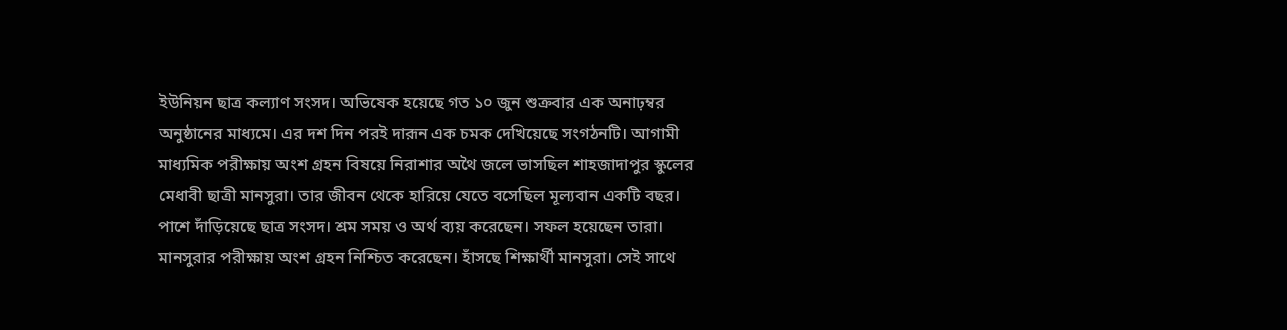ইউনিয়ন ছাত্র কল্যাণ সংসদ। অভিষেক হয়েছে গত ১০ জুন শুক্রবার এক অনাঢ়ম্বর অনুষ্ঠানের মাধ্যমে। এর দশ দিন পরই দারূন এক চমক দেখিয়েছে সংগঠনটি। আগামী মাধ্যমিক পরীক্ষায় অংশ গ্রহন বিষয়ে নিরাশার অথৈ জলে ভাসছিল শাহজাদাপুর স্কুলের মেধাবী ছাত্রী মানসুরা। তার জীবন থেকে হারিয়ে যেতে বসেছিল মূল্যবান একটি বছর। পাশে দাঁড়িয়েছে ছাত্র সংসদ। শ্রম সময় ও অর্থ ব্যয় করেছেন। সফল হয়েছেন তারা। মানসুরার পরীক্ষায় অংশ গ্রহন নিশ্চিত করেছেন। হাঁসছে শিক্ষার্থী মানসুরা। সেই সাথে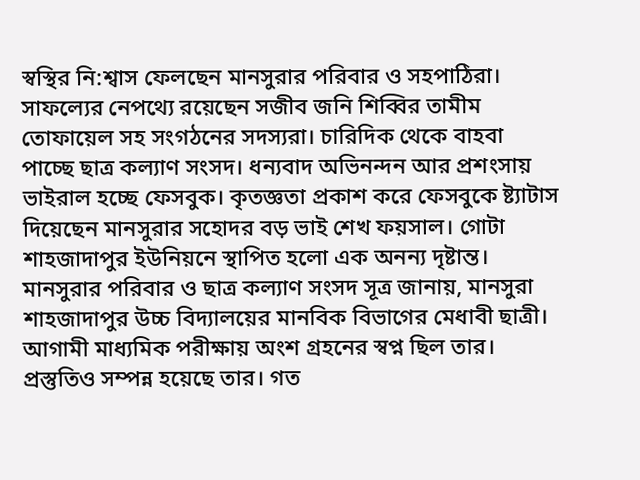স্বস্থির নি:শ্বাস ফেলছেন মানসুরার পরিবার ও সহপাঠিরা। সাফল্যের নেপথ্যে রয়েছেন সজীব জনি শিব্বির তামীম তোফায়েল সহ সংগঠনের সদস্যরা। চারিদিক থেকে বাহবা পাচ্ছে ছাত্র কল্যাণ সংসদ। ধন্যবাদ অভিনন্দন আর প্রশংসায় ভাইরাল হচ্ছে ফেসবুক। কৃতজ্ঞতা প্রকাশ করে ফেসবুকে ষ্ট্যাটাস দিয়েছেন মানসুরার সহোদর বড় ভাই শেখ ফয়সাল। গোটা শাহজাদাপুর ইউনিয়নে স্থাপিত হলো এক অনন্য দৃষ্টান্ত। মানসুরার পরিবার ও ছাত্র কল্যাণ সংসদ সূত্র জানায়, মানসুরা শাহজাদাপুর উচ্চ বিদ্যালয়ের মানবিক বিভাগের মেধাবী ছাত্রী। আগামী মাধ্যমিক পরীক্ষায় অংশ গ্রহনের স্বপ্ন ছিল তার। প্রস্তুতিও সম্পন্ন হয়েছে তার। গত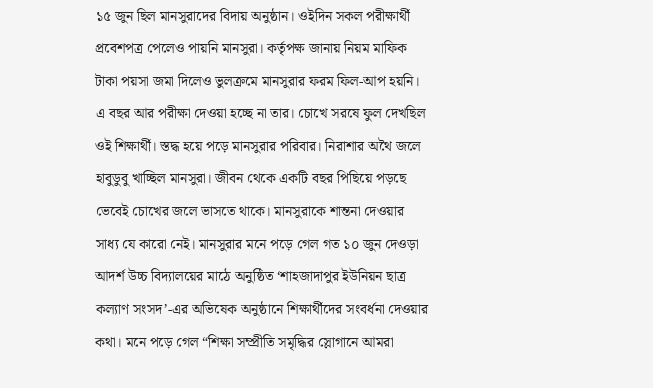১৫ জুন ছিল মানসুরাদের বিদায় অনুষ্ঠান। ওইদিন সকল পরীক্ষার্থী প্রবেশপত্র পেলেও পায়নি মানসুরা। কর্তৃপক্ষ জানায় নিয়ম মাফিক টাকা পয়সা জমা দিলেও ভুলক্রমে মানসুরার ফরম ফিল-আপ হয়নি। এ বছর আর পরীক্ষা দেওয়া হচ্ছে না তার। চোখে সরষে ফুল দেখছিল ওই শিক্ষার্থী। স্তদ্ধ হয়ে পড়ে মানসুরার পরিবার। নিরাশার অথৈ জলে হাবুডুবু খাচ্ছিল মানসুরা। জীবন থেকে একটি বছর পিছিয়ে পড়ছে ভেবেই চোখের জলে ভাসতে থাকে। মানসুরাকে শান্তনা দেওয়ার সাধ্য যে কারো নেই। মানসুরার মনে পড়ে গেল গত ১০ জুন দেওড়া আদর্শ উচ্চ বিদ্যালয়ের মাঠে অনুষ্ঠিত ‘শাহজাদাপুর ইউনিয়ন ছাত্র কল্যাণ সংসদ’-এর অভিষেক অনুষ্ঠানে শিক্ষার্থীদের সংবর্ধনা দেওয়ার কথা। মনে পড়ে গেল “শিক্ষা সম্প্রীতি সমৃদ্ধির স্লোগানে আমরা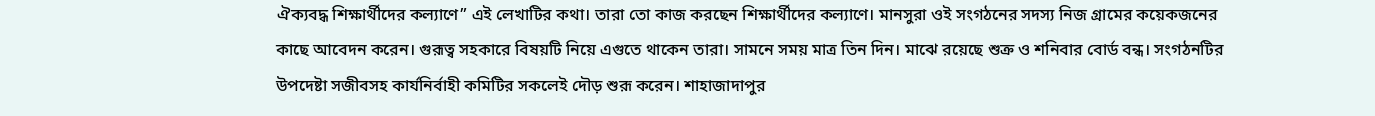ঐক্যবদ্ধ শিক্ষার্থীদের কল্যাণে” এই লেখাটির কথা। তারা তো কাজ করছেন শিক্ষার্থীদের কল্যাণে। মানসুরা ওই সংগঠনের সদস্য নিজ গ্রামের কয়েকজনের কাছে আবেদন করেন। গুরূত্ব সহকারে বিষয়টি নিয়ে এগুতে থাকেন তারা। সামনে সময় মাত্র তিন দিন। মাঝে রয়েছে শুক্র ও শনিবার বোর্ড বন্ধ। সংগঠনটির উপদেষ্টা সজীবসহ কার্যনির্বাহী কমিটির সকলেই দৌড় শুরূ করেন। শাহাজাদাপুর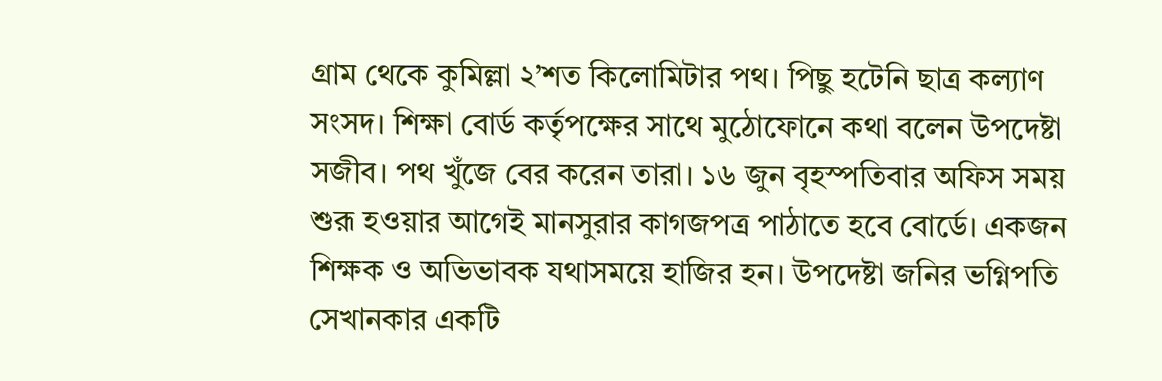গ্রাম থেকে কুমিল্লা ২’শত কিলোমিটার পথ। পিছু হটেনি ছাত্র কল্যাণ সংসদ। শিক্ষা বোর্ড কর্তৃপক্ষের সাথে মুঠোফোনে কথা বলেন উপদেষ্টা সজীব। পথ খুঁজে বের করেন তারা। ১৬ জুন বৃহস্পতিবার অফিস সময় শুরূ হওয়ার আগেই মানসুরার কাগজপত্র পাঠাতে হবে বোর্ডে। একজন শিক্ষক ও অভিভাবক যথাসময়ে হাজির হন। উপদেষ্টা জনির ভগ্নিপতি সেখানকার একটি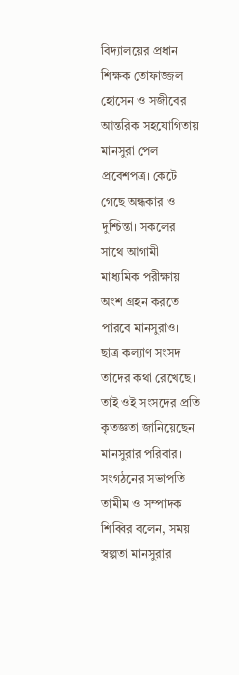বিদ্যালয়ের প্রধান শিক্ষক তোফাজ্জল হোসেন ও সজীবের আন্তরিক সহযোগিতায় মানসুরা পেল প্রবেশপত্র। কেটে গেছে অন্ধকার ও দুশ্চিন্তা। সকলের সাথে আগামী মাধ্যমিক পরীক্ষায় অংশ গ্রহন করতে পারবে মানসুরাও। ছাত্র কল্যাণ সংসদ তাদের কথা রেখেছে। তাই ওই সংসদের প্রতি কৃতজ্ঞতা জানিয়েছেন মানসুরার পরিবার। সংগঠনের সভাপতি তামীম ও সম্পাদক শিব্বির বলেন, সময় স্বল্পতা মানসুরার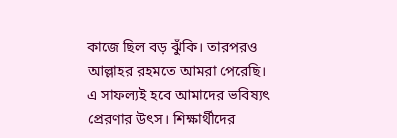কাজে ছিল বড় ঝুঁকি। তারপরও আল্লাহর রহমতে আমরা পেরেছি। এ সাফল্যই হবে আমাদের ভবিষ্যৎ প্রেরণার উৎস। শিক্ষার্থীদের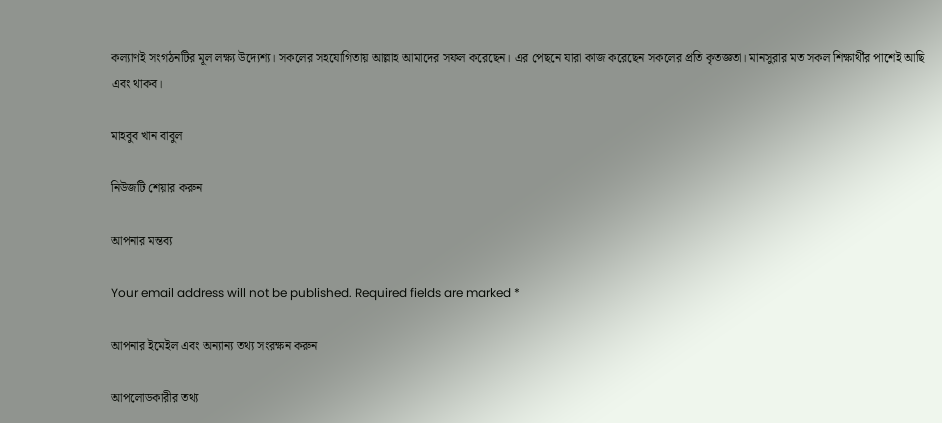কল্যাণই সংগঠনটির মূল লক্ষ্য উদ্যেশ্য। সকলের সহযোগিতায় আল্লাহ আমাদের সফল করেছেন। এর পেছনে যারা কাজ করেছেন সকলের প্রতি কৃতজ্ঞতা। মানসুরার মত সকল শিক্ষার্থীর পাশেই আছি এবং থাকব।

মাহবুব খান বাবুল

নিউজটি শেয়ার করুন

আপনার মন্তব্য

Your email address will not be published. Required fields are marked *

আপনার ইমেইল এবং অন্যান্য তথ্য সংরক্ষন করুন

আপলোডকারীর তথ্য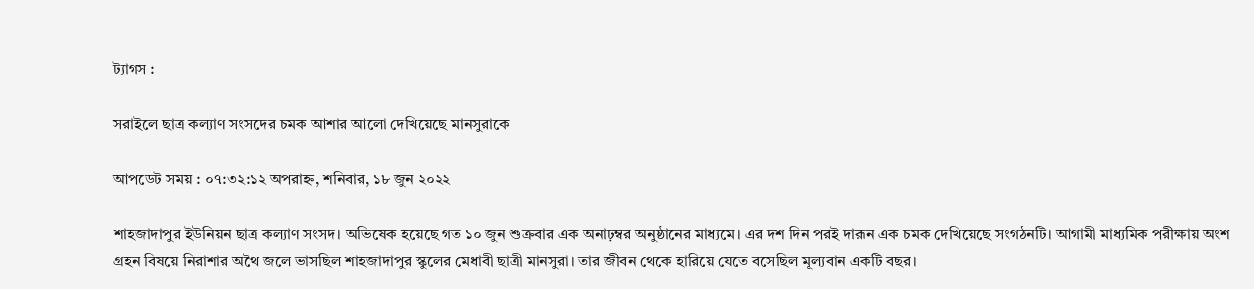ট্যাগস :

সরাইলে ছাত্র কল্যাণ সংসদের চমক আশার আলো দেখিয়েছে মানসুরাকে

আপডেট সময় : ০৭:৩২:১২ অপরাহ্ন, শনিবার, ১৮ জুন ২০২২

শাহজাদাপুর ইউনিয়ন ছাত্র কল্যাণ সংসদ। অভিষেক হয়েছে গত ১০ জুন শুক্রবার এক অনাঢ়ম্বর অনুষ্ঠানের মাধ্যমে। এর দশ দিন পরই দারূন এক চমক দেখিয়েছে সংগঠনটি। আগামী মাধ্যমিক পরীক্ষায় অংশ গ্রহন বিষয়ে নিরাশার অথৈ জলে ভাসছিল শাহজাদাপুর স্কুলের মেধাবী ছাত্রী মানসুরা। তার জীবন থেকে হারিয়ে যেতে বসেছিল মূল্যবান একটি বছর।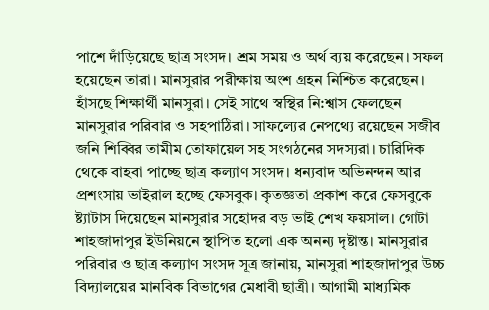পাশে দাঁড়িয়েছে ছাত্র সংসদ। শ্রম সময় ও অর্থ ব্যয় করেছেন। সফল হয়েছেন তারা। মানসুরার পরীক্ষায় অংশ গ্রহন নিশ্চিত করেছেন। হাঁসছে শিক্ষার্থী মানসুরা। সেই সাথে স্বস্থির নি:শ্বাস ফেলছেন মানসুরার পরিবার ও সহপাঠিরা। সাফল্যের নেপথ্যে রয়েছেন সজীব জনি শিব্বির তামীম তোফায়েল সহ সংগঠনের সদস্যরা। চারিদিক থেকে বাহবা পাচ্ছে ছাত্র কল্যাণ সংসদ। ধন্যবাদ অভিনন্দন আর প্রশংসায় ভাইরাল হচ্ছে ফেসবুক। কৃতজ্ঞতা প্রকাশ করে ফেসবুকে ষ্ট্যাটাস দিয়েছেন মানসুরার সহোদর বড় ভাই শেখ ফয়সাল। গোটা শাহজাদাপুর ইউনিয়নে স্থাপিত হলো এক অনন্য দৃষ্টান্ত। মানসুরার পরিবার ও ছাত্র কল্যাণ সংসদ সূত্র জানায়, মানসুরা শাহজাদাপুর উচ্চ বিদ্যালয়ের মানবিক বিভাগের মেধাবী ছাত্রী। আগামী মাধ্যমিক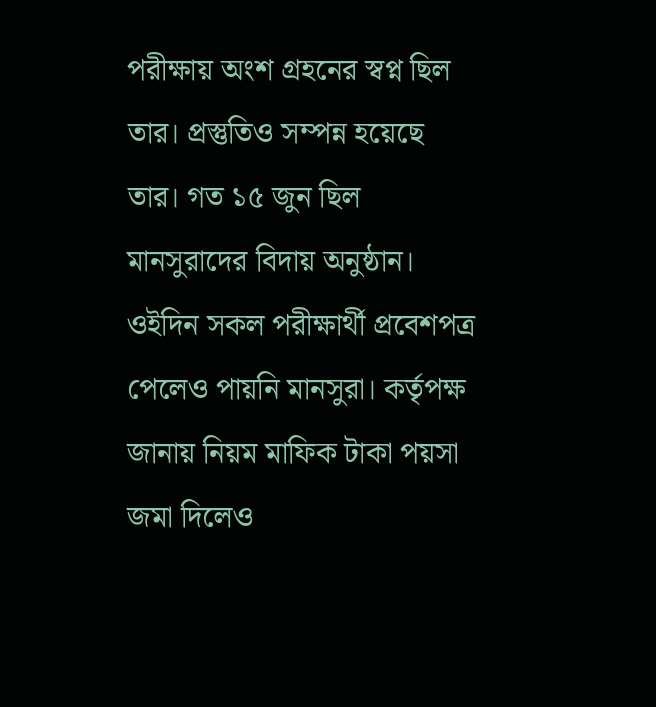পরীক্ষায় অংশ গ্রহনের স্বপ্ন ছিল তার। প্রস্তুতিও সম্পন্ন হয়েছে তার। গত ১৫ জুন ছিল মানসুরাদের বিদায় অনুষ্ঠান। ওইদিন সকল পরীক্ষার্থী প্রবেশপত্র পেলেও পায়নি মানসুরা। কর্তৃপক্ষ জানায় নিয়ম মাফিক টাকা পয়সা জমা দিলেও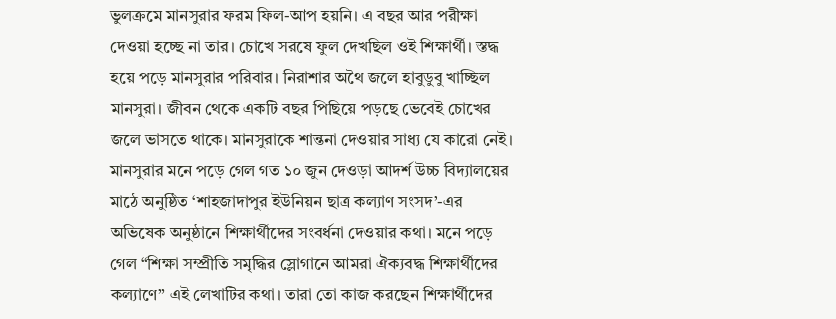ভুলক্রমে মানসুরার ফরম ফিল-আপ হয়নি। এ বছর আর পরীক্ষা দেওয়া হচ্ছে না তার। চোখে সরষে ফুল দেখছিল ওই শিক্ষার্থী। স্তদ্ধ হয়ে পড়ে মানসুরার পরিবার। নিরাশার অথৈ জলে হাবুডুবু খাচ্ছিল মানসুরা। জীবন থেকে একটি বছর পিছিয়ে পড়ছে ভেবেই চোখের জলে ভাসতে থাকে। মানসুরাকে শান্তনা দেওয়ার সাধ্য যে কারো নেই। মানসুরার মনে পড়ে গেল গত ১০ জুন দেওড়া আদর্শ উচ্চ বিদ্যালয়ের মাঠে অনুষ্ঠিত ‘শাহজাদাপুর ইউনিয়ন ছাত্র কল্যাণ সংসদ’-এর অভিষেক অনুষ্ঠানে শিক্ষার্থীদের সংবর্ধনা দেওয়ার কথা। মনে পড়ে গেল “শিক্ষা সম্প্রীতি সমৃদ্ধির স্লোগানে আমরা ঐক্যবদ্ধ শিক্ষার্থীদের কল্যাণে” এই লেখাটির কথা। তারা তো কাজ করছেন শিক্ষার্থীদের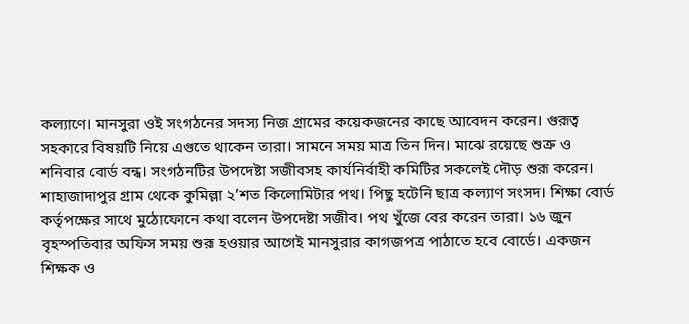কল্যাণে। মানসুরা ওই সংগঠনের সদস্য নিজ গ্রামের কয়েকজনের কাছে আবেদন করেন। গুরূত্ব সহকারে বিষয়টি নিয়ে এগুতে থাকেন তারা। সামনে সময় মাত্র তিন দিন। মাঝে রয়েছে শুক্র ও শনিবার বোর্ড বন্ধ। সংগঠনটির উপদেষ্টা সজীবসহ কার্যনির্বাহী কমিটির সকলেই দৌড় শুরূ করেন। শাহাজাদাপুর গ্রাম থেকে কুমিল্লা ২’শত কিলোমিটার পথ। পিছু হটেনি ছাত্র কল্যাণ সংসদ। শিক্ষা বোর্ড কর্তৃপক্ষের সাথে মুঠোফোনে কথা বলেন উপদেষ্টা সজীব। পথ খুঁজে বের করেন তারা। ১৬ জুন বৃহস্পতিবার অফিস সময় শুরূ হওয়ার আগেই মানসুরার কাগজপত্র পাঠাতে হবে বোর্ডে। একজন শিক্ষক ও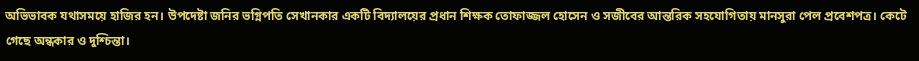অভিভাবক যথাসময়ে হাজির হন। উপদেষ্টা জনির ভগ্নিপতি সেখানকার একটি বিদ্যালয়ের প্রধান শিক্ষক তোফাজ্জল হোসেন ও সজীবের আন্তরিক সহযোগিতায় মানসুরা পেল প্রবেশপত্র। কেটে গেছে অন্ধকার ও দুশ্চিন্তা।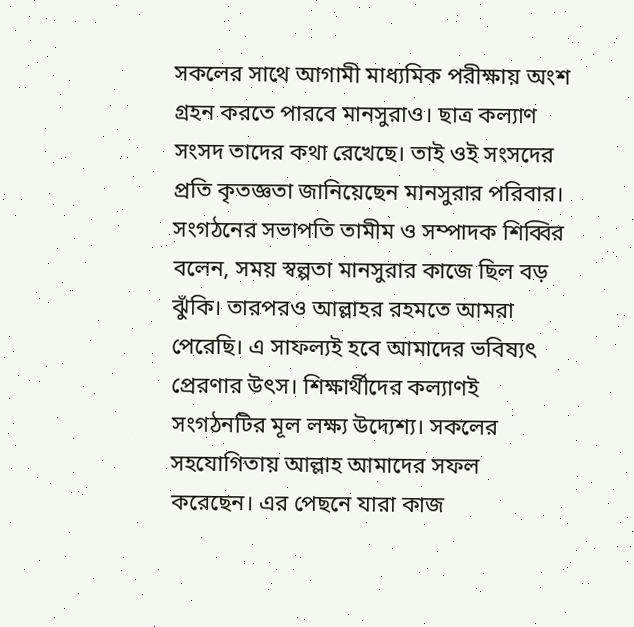সকলের সাথে আগামী মাধ্যমিক পরীক্ষায় অংশ গ্রহন করতে পারবে মানসুরাও। ছাত্র কল্যাণ সংসদ তাদের কথা রেখেছে। তাই ওই সংসদের প্রতি কৃতজ্ঞতা জানিয়েছেন মানসুরার পরিবার। সংগঠনের সভাপতি তামীম ও সম্পাদক শিব্বির বলেন, সময় স্বল্পতা মানসুরার কাজে ছিল বড় ঝুঁকি। তারপরও আল্লাহর রহমতে আমরা পেরেছি। এ সাফল্যই হবে আমাদের ভবিষ্যৎ প্রেরণার উৎস। শিক্ষার্থীদের কল্যাণই সংগঠনটির মূল লক্ষ্য উদ্যেশ্য। সকলের সহযোগিতায় আল্লাহ আমাদের সফল করেছেন। এর পেছনে যারা কাজ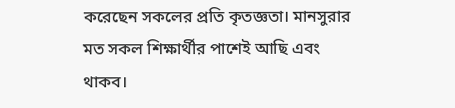করেছেন সকলের প্রতি কৃতজ্ঞতা। মানসুরার মত সকল শিক্ষার্থীর পাশেই আছি এবং থাকব।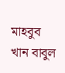মাহবুব খান বাবুল